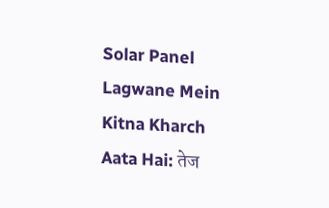Solar Panel Lagwane Mein Kitna Kharch Aata Hai: तेज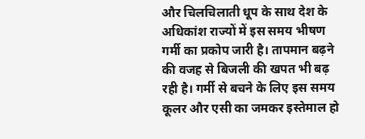और चिलचिलाती धूप के साथ देश के अधिकांश राज्यों में इस समय भीषण गर्मी का प्रकोप जारी है। तापमान बढ़ने की वजह से बिजली की खपत भी बढ़ रही है। गर्मी से बचने के लिए इस समय कूलर और एसी का जमकर इस्तेमाल हो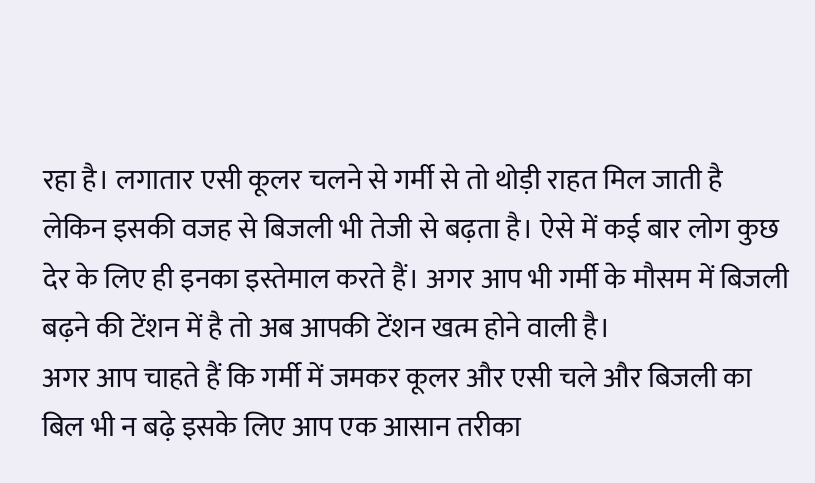रहा है। लगातार एसी कूलर चलने से गर्मी से तो थोड़ी राहत मिल जाती है लेकिन इसकी वजह से बिजली भी तेजी से बढ़ता है। ऐसे में कई बार लोग कुछ देर के लिए ही इनका इस्तेमाल करते हैं। अगर आप भी गर्मी के मौसम में बिजली बढ़ने की टेंशन में है तो अब आपकी टेंशन खत्म होने वाली है।
अगर आप चाहते हैं कि गर्मी में जमकर कूलर और एसी चले और बिजली का बिल भी न बढ़े इसके लिए आप एक आसान तरीका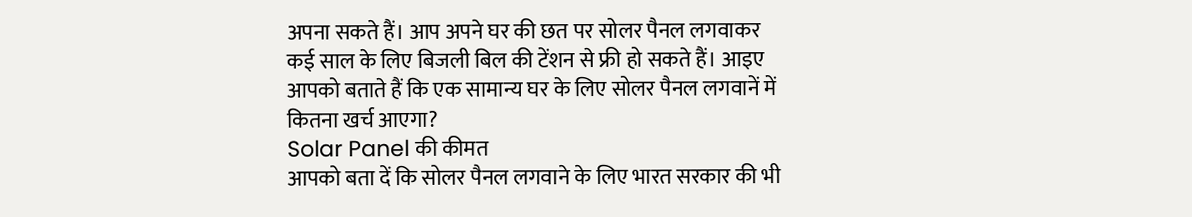अपना सकते हैं। आप अपने घर की छत पर सोलर पैनल लगवाकर कई साल के लिए बिजली बिल की टेंशन से फ्री हो सकते हैं। आइए आपको बताते हैं कि एक सामान्य घर के लिए सोलर पैनल लगवानें में कितना खर्च आएगा?
Solar Panel की कीमत
आपको बता दें कि सोलर पैनल लगवाने के लिए भारत सरकार की भी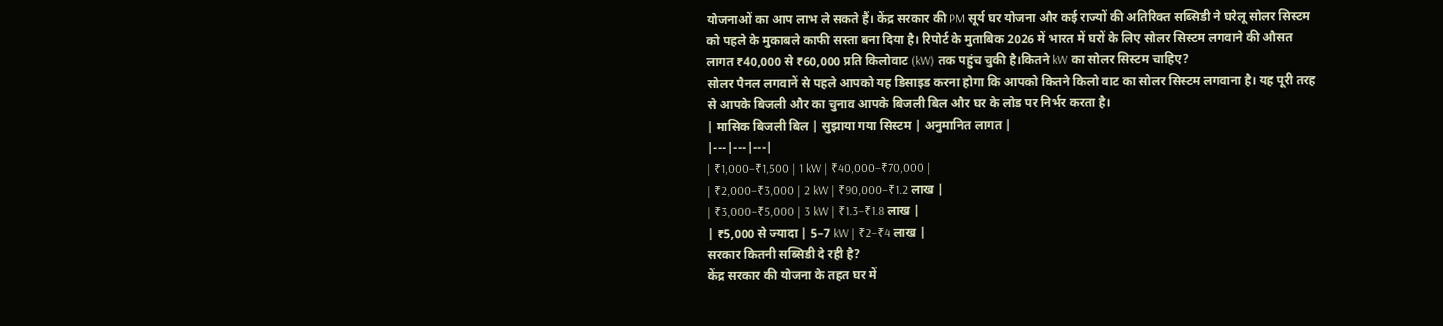योजनाओं का आप लाभ ले सकते हैं। केंद्र सरकार की PM सूर्य घर योजना और कई राज्यों की अतिरिक्त सब्सिडी ने घरेलू सोलर सिस्टम को पहले के मुकाबले काफी सस्ता बना दिया है। रिपोर्ट के मुताबिक 2026 में भारत में घरों के लिए सोलर सिस्टम लगवाने की औसत लागत ₹40,000 से ₹60,000 प्रति किलोवाट (kW) तक पहुंच चुकी है।कितने kW का सोलर सिस्टम चाहिए?
सोलर पैनल लगवानें से पहले आपको यह डिसाइड करना होगा कि आपको कितने किलो वाट का सोलर सिस्टम लगवाना है। यह पूरी तरह से आपके बिजली और का चुनाव आपके बिजली बिल और घर के लोड पर निर्भर करता है।
| मासिक बिजली बिल | सुझाया गया सिस्टम | अनुमानित लागत |
|---|---|---|
| ₹1,000–₹1,500 | 1 kW | ₹40,000–₹70,000 |
| ₹2,000–₹3,000 | 2 kW | ₹90,000–₹1.2 लाख |
| ₹3,000–₹5,000 | 3 kW | ₹1.3–₹1.8 लाख |
| ₹5,000 से ज्यादा | 5–7 kW | ₹2–₹4 लाख |
सरकार कितनी सब्सिडी दे रही है?
केंद्र सरकार की योजना के तहत घर में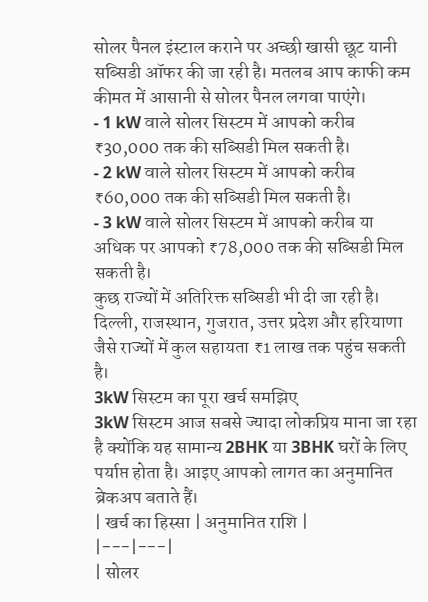सोलर पैनल इंस्टाल कराने पर अच्छी खासी छूट यानी सब्सिडी ऑफर की जा रही है। मतलब आप काफी कम कीमत में आसानी से सोलर पैनल लगवा पाएंगे।
- 1 kW वाले सोलर सिस्टम में आपको करीब ₹30,000 तक की सब्सिडी मिल सकती है।
- 2 kW वाले सोलर सिस्टम में आपको करीब ₹60,000 तक की सब्सिडी मिल सकती है।
- 3 kW वाले सोलर सिस्टम में आपको करीब या अधिक पर आपको ₹78,000 तक की सब्सिडी मिल सकती है।
कुछ राज्यों में अतिरिक्त सब्सिडी भी दी जा रही है। दिल्ली, राजस्थान, गुजरात, उत्तर प्रदेश और हरियाणा जैसे राज्यों में कुल सहायता ₹1 लाख तक पहुंच सकती है।
3kW सिस्टम का पूरा खर्च समझिए
3kW सिस्टम आज सबसे ज्यादा लोकप्रिय माना जा रहा है क्योंकि यह सामान्य 2BHK या 3BHK घरों के लिए पर्याप्त होता है। आइए आपको लागत का अनुमानित ब्रेकअप बताते हैं।
| खर्च का हिस्सा | अनुमानित राशि |
|---|---|
| सोलर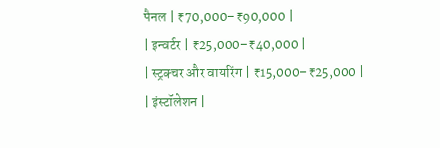पैनल | ₹70,000–₹90,000 |
| इन्वर्टर | ₹25,000–₹40,000 |
| स्ट्रक्चर और वायरिंग | ₹15,000–₹25,000 |
| इंस्टॉलेशन |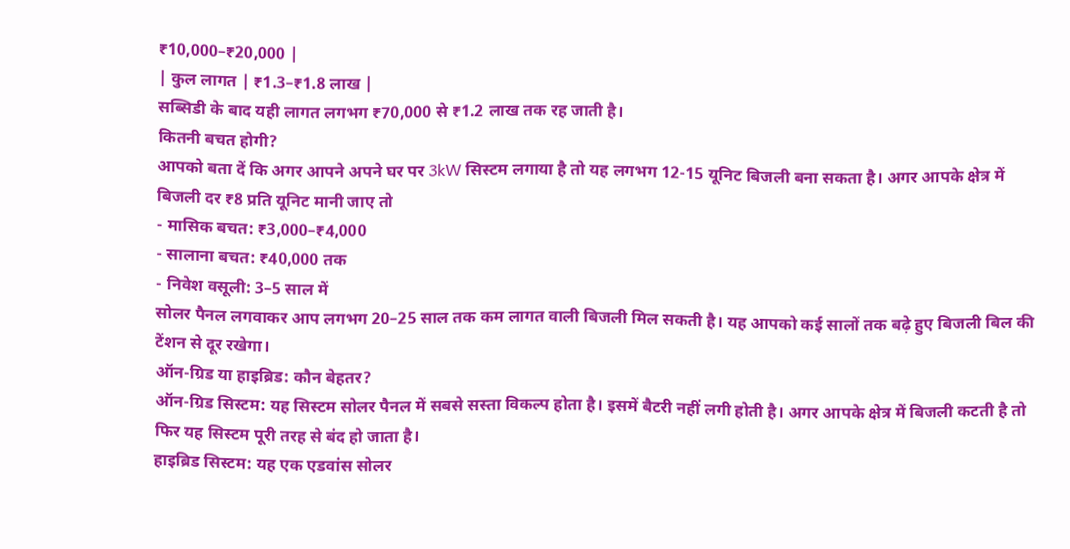₹10,000–₹20,000 |
| कुल लागत | ₹1.3–₹1.8 लाख |
सब्सिडी के बाद यही लागत लगभग ₹70,000 से ₹1.2 लाख तक रह जाती है।
कितनी बचत होगी?
आपको बता दें कि अगर आपने अपने घर पर 3kW सिस्टम लगाया है तो यह लगभग 12-15 यूनिट बिजली बना सकता है। अगर आपके क्षेत्र में बिजली दर ₹8 प्रति यूनिट मानी जाए तो
- मासिक बचत: ₹3,000–₹4,000
- सालाना बचत: ₹40,000 तक
- निवेश वसूली: 3–5 साल में
सोलर पैनल लगवाकर आप लगभग 20–25 साल तक कम लागत वाली बिजली मिल सकती है। यह आपको कई सालों तक बढ़े हुए बिजली बिल की टेंशन से दूर रखेगा।
ऑन-ग्रिड या हाइब्रिड: कौन बेहतर?
ऑन-ग्रिड सिस्टम: यह सिस्टम सोलर पैनल में सबसे सस्ता विकल्प होता है। इसमें बैटरी नहीं लगी होती है। अगर आपके क्षेत्र में बिजली कटती है तो फिर यह सिस्टम पूरी तरह से बंद हो जाता है।
हाइब्रिड सिस्टम: यह एक एडवांस सोलर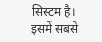सिस्टम है। इसमें सबसे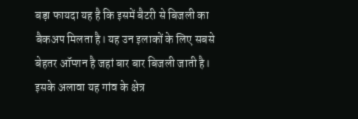बड़ा फायदा यह है कि इसमें बैटरी से बिजली का बैकअप मिलता है। यह उन इलाकों के लिए सबसे बेहतर ऑप्शन है जहां बार बार बिजली जाती है। इसके अलावा यह गांव के क्षेत्र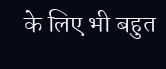के लिए भी बहुत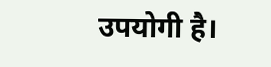उपयोगी है।